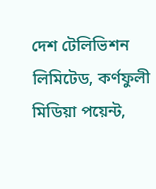দেশ টেলিভিশন লিমিটেড, কর্ণফুলী মিডিয়া পয়েন্ট,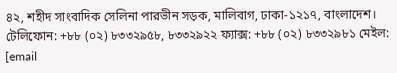৪২, শহীদ সাংবাদিক সেলিনা পারভীন সড়ক, মালিবাগ, ঢাকা-১২১৭, বাংলাদেশ।
টেলিফোন: +৮৮ (০২) ৮৩৩২৯৫৮, ৮৩৩২৯২২ ফ্যাক্স: +৮৮ (০২) ৮৩৩২৯৮১ মেইল: [email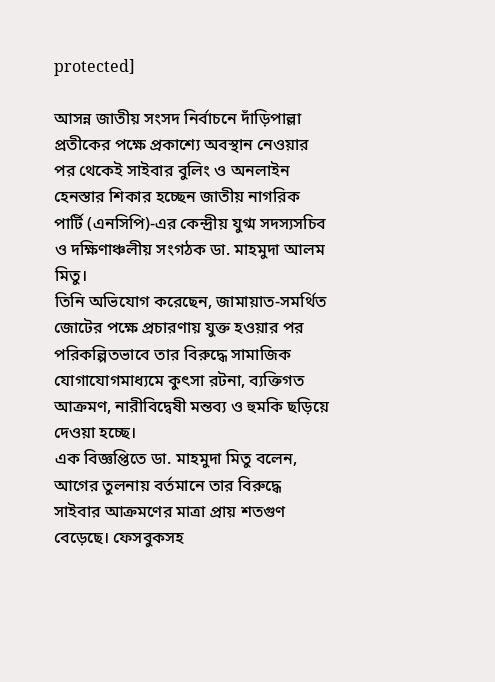protected]

আসন্ন জাতীয় সংসদ নির্বাচনে দাঁড়িপাল্লা প্রতীকের পক্ষে প্রকাশ্যে অবস্থান নেওয়ার পর থেকেই সাইবার বুলিং ও অনলাইন হেনস্তার শিকার হচ্ছেন জাতীয় নাগরিক পার্টি (এনসিপি)-এর কেন্দ্রীয় যুগ্ম সদস্যসচিব ও দক্ষিণাঞ্চলীয় সংগঠক ডা. মাহমুদা আলম মিতু।
তিনি অভিযোগ করেছেন, জামায়াত-সমর্থিত জোটের পক্ষে প্রচারণায় যুক্ত হওয়ার পর পরিকল্পিতভাবে তার বিরুদ্ধে সামাজিক যোগাযোগমাধ্যমে কুৎসা রটনা, ব্যক্তিগত আক্রমণ, নারীবিদ্বেষী মন্তব্য ও হুমকি ছড়িয়ে দেওয়া হচ্ছে।
এক বিজ্ঞপ্তিতে ডা. মাহমুদা মিতু বলেন, আগের তুলনায় বর্তমানে তার বিরুদ্ধে সাইবার আক্রমণের মাত্রা প্রায় শতগুণ বেড়েছে। ফেসবুকসহ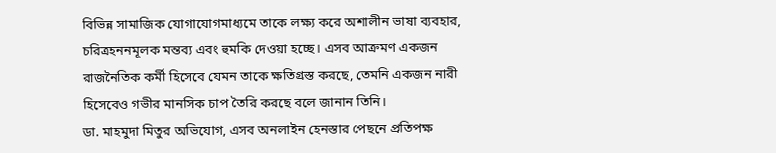বিভিন্ন সামাজিক যোগাযোগমাধ্যমে তাকে লক্ষ্য করে অশালীন ভাষা ব্যবহার, চরিত্রহননমূলক মন্তব্য এবং হুমকি দেওয়া হচ্ছে। এসব আক্রমণ একজন রাজনৈতিক কর্মী হিসেবে যেমন তাকে ক্ষতিগ্রস্ত করছে, তেমনি একজন নারী হিসেবেও গভীর মানসিক চাপ তৈরি করছে বলে জানান তিনি।
ডা. মাহমুদা মিতুর অভিযোগ, এসব অনলাইন হেনস্তার পেছনে প্রতিপক্ষ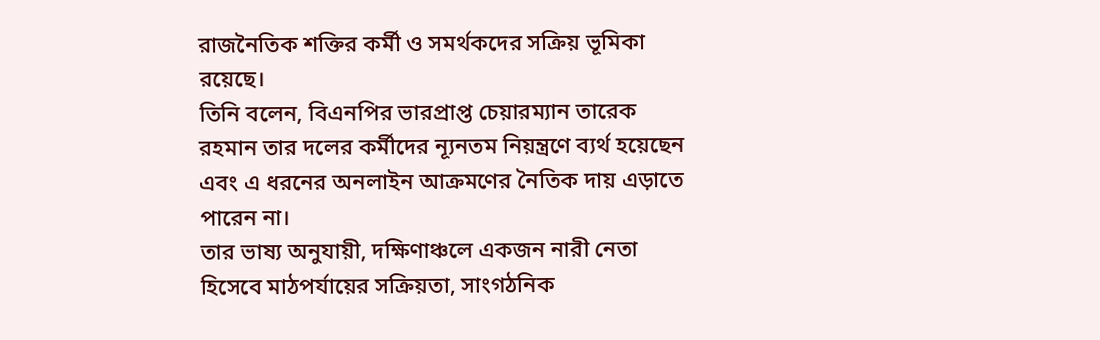রাজনৈতিক শক্তির কর্মী ও সমর্থকদের সক্রিয় ভূমিকা রয়েছে।
তিনি বলেন, বিএনপির ভারপ্রাপ্ত চেয়ারম্যান তারেক রহমান তার দলের কর্মীদের ন্যূনতম নিয়ন্ত্রণে ব্যর্থ হয়েছেন এবং এ ধরনের অনলাইন আক্রমণের নৈতিক দায় এড়াতে পারেন না।
তার ভাষ্য অনুযায়ী, দক্ষিণাঞ্চলে একজন নারী নেতা হিসেবে মাঠপর্যায়ের সক্রিয়তা, সাংগঠনিক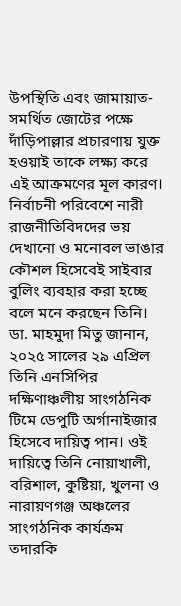উপস্থিতি এবং জামায়াত-সমর্থিত জোটের পক্ষে দাঁড়িপাল্লার প্রচারণায় যুক্ত হওয়াই তাকে লক্ষ্য করে এই আক্রমণের মূল কারণ। নির্বাচনী পরিবেশে নারী রাজনীতিবিদদের ভয় দেখানো ও মনোবল ভাঙার কৌশল হিসেবেই সাইবার বুলিং ব্যবহার করা হচ্ছে বলে মনে করছেন তিনি।
ডা. মাহমুদা মিতু জানান, ২০২৫ সালের ২৯ এপ্রিল তিনি এনসিপির দক্ষিণাঞ্চলীয় সাংগঠনিক টিমে ডেপুটি অর্গানাইজার হিসেবে দায়িত্ব পান। ওই দায়িত্বে তিনি নোয়াখালী, বরিশাল, কুষ্টিয়া, খুলনা ও নারায়ণগঞ্জ অঞ্চলের সাংগঠনিক কার্যক্রম তদারকি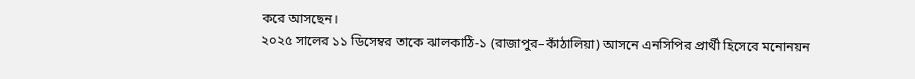করে আসছেন।
২০২৫ সালের ১১ ডিসেম্বর তাকে ঝালকাঠি-১ (রাজাপুর–কাঁঠালিয়া) আসনে এনসিপির প্রার্থী হিসেবে মনোনয়ন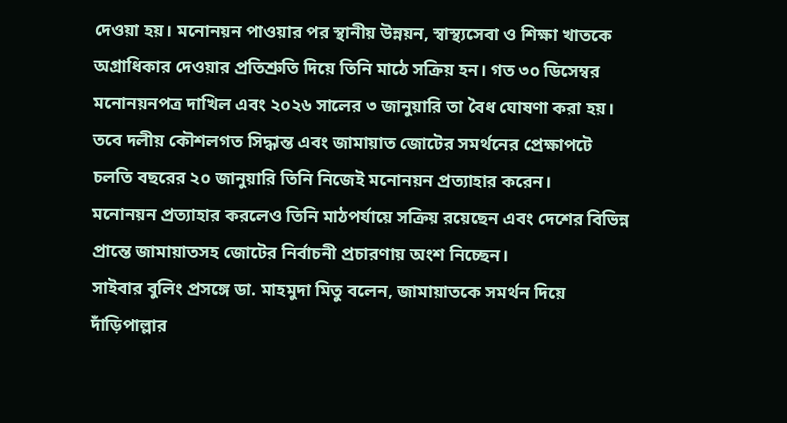দেওয়া হয়। মনোনয়ন পাওয়ার পর স্থানীয় উন্নয়ন, স্বাস্থ্যসেবা ও শিক্ষা খাতকে অগ্রাধিকার দেওয়ার প্রতিশ্রুতি দিয়ে তিনি মাঠে সক্রিয় হন। গত ৩০ ডিসেম্বর মনোনয়নপত্র দাখিল এবং ২০২৬ সালের ৩ জানুয়ারি তা বৈধ ঘোষণা করা হয়। তবে দলীয় কৌশলগত সিদ্ধান্ত এবং জামায়াত জোটের সমর্থনের প্রেক্ষাপটে চলতি বছরের ২০ জানুয়ারি তিনি নিজেই মনোনয়ন প্রত্যাহার করেন।
মনোনয়ন প্রত্যাহার করলেও তিনি মাঠপর্যায়ে সক্রিয় রয়েছেন এবং দেশের বিভিন্ন প্রান্তে জামায়াতসহ জোটের নির্বাচনী প্রচারণায় অংশ নিচ্ছেন।
সাইবার বুলিং প্রসঙ্গে ডা. মাহমুদা মিতু বলেন, জামায়াতকে সমর্থন দিয়ে দাঁড়িপাল্লার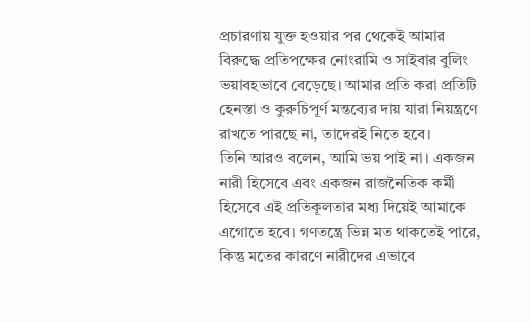প্রচারণায় যুক্ত হওয়ার পর থেকেই আমার বিরুদ্ধে প্রতিপক্ষের নোংরামি ও সাইবার বুলিং ভয়াবহভাবে বেড়েছে। আমার প্রতি করা প্রতিটি হেনস্তা ও কুরুচিপূর্ণ মন্তব্যের দায় যারা নিয়ন্ত্রণে রাখতে পারছে না, তাদেরই নিতে হবে।
তিনি আরও বলেন, আমি ভয় পাই না। একজন নারী হিসেবে এবং একজন রাজনৈতিক কর্মী হিসেবে এই প্রতিকূলতার মধ্য দিয়েই আমাকে এগোতে হবে। গণতন্ত্রে ভিন্ন মত থাকতেই পারে, কিন্তু মতের কারণে নারীদের এভাবে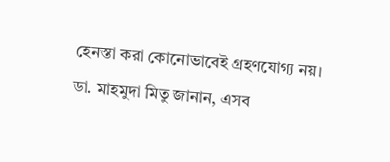হেনস্তা করা কোনোভাবেই গ্রহণযোগ্য নয়।
ডা. মাহমুদা মিতু জানান, এসব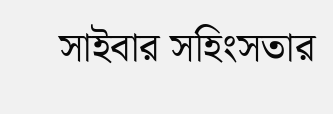সাইবার সহিংসতার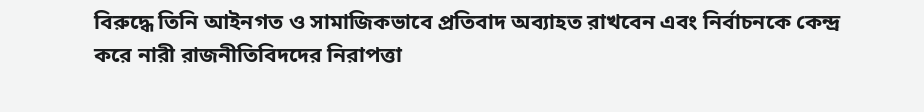বিরুদ্ধে তিনি আইনগত ও সামাজিকভাবে প্রতিবাদ অব্যাহত রাখবেন এবং নির্বাচনকে কেন্দ্র করে নারী রাজনীতিবিদদের নিরাপত্তা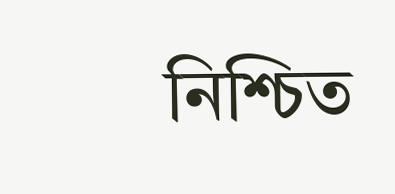নিশ্চিত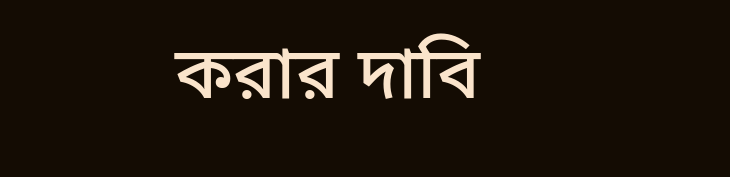করার দাবি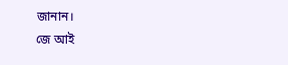জানান।
জে আই